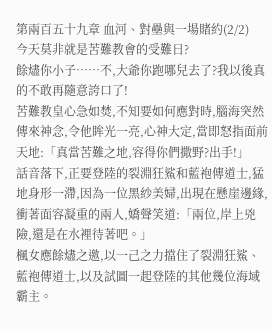第兩百五十九章 血河、對壘與一場賭約(2/2)
今天莫非就是苦難教會的受難日?
餘燼你小子……不,大爺你跑哪兒去了?我以後真的不敢再隨意誇口了!
苦難教皇心急如焚,不知要如何應對時,腦海突然傳來神念,令他眸光一亮,心神大定,當即怒指面前天地:「真當苦難之地,容得你們撒野?出手!」
話音落下,正要登陸的裂淵狂鯊和藍袍傳道士,猛地身形一滯,因為一位黑紗美婦,出現在懸崖邊緣,衝著面容凝重的兩人,嬌聲笑道:「兩位,岸上兇險,還是在水裡待著吧。」
楓女應餘燼之邀,以一己之力擋住了裂淵狂鯊、藍袍傳道士,以及試圖一起登陸的其他幾位海域霸主。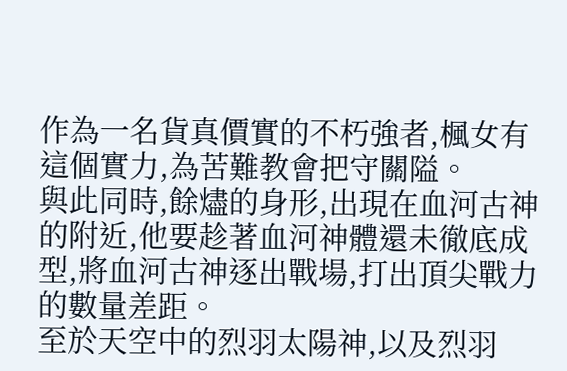作為一名貨真價實的不朽強者,楓女有這個實力,為苦難教會把守關隘。
與此同時,餘燼的身形,出現在血河古神的附近,他要趁著血河神體還未徹底成型,將血河古神逐出戰場,打出頂尖戰力的數量差距。
至於天空中的烈羽太陽神,以及烈羽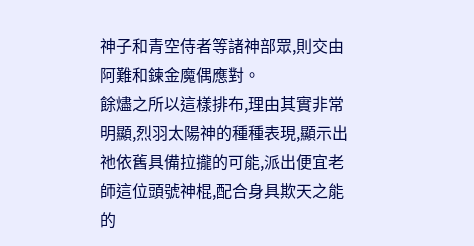神子和青空侍者等諸神部眾,則交由阿難和鍊金魔偶應對。
餘燼之所以這樣排布,理由其實非常明顯,烈羽太陽神的種種表現,顯示出祂依舊具備拉攏的可能,派出便宜老師這位頭號神棍,配合身具欺天之能的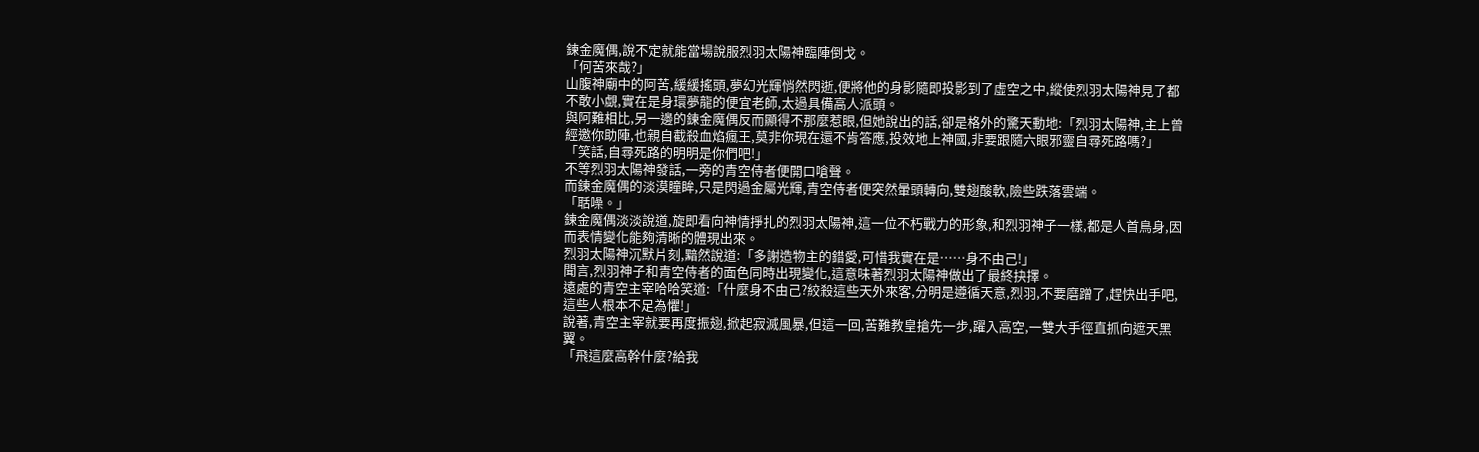鍊金魔偶,說不定就能當場說服烈羽太陽神臨陣倒戈。
「何苦來哉?」
山腹神廟中的阿苦,緩緩搖頭,夢幻光輝悄然閃逝,便將他的身影隨即投影到了虛空之中,縱使烈羽太陽神見了都不敢小覷,實在是身環夢龍的便宜老師,太過具備高人派頭。
與阿難相比,另一邊的鍊金魔偶反而顯得不那麼惹眼,但她說出的話,卻是格外的驚天動地:「烈羽太陽神,主上曾經邀你助陣,也親自截殺血焰瘋王,莫非你現在還不肯答應,投效地上神國,非要跟隨六眼邪靈自尋死路嗎?」
「笑話,自尋死路的明明是你們吧!」
不等烈羽太陽神發話,一旁的青空侍者便開口嗆聲。
而鍊金魔偶的淡漠瞳眸,只是閃過金屬光輝,青空侍者便突然暈頭轉向,雙翅酸軟,險些跌落雲端。
「聒噪。」
鍊金魔偶淡淡說道,旋即看向神情掙扎的烈羽太陽神,這一位不朽戰力的形象,和烈羽神子一樣,都是人首鳥身,因而表情變化能夠清晰的體現出來。
烈羽太陽神沉默片刻,黯然說道:「多謝造物主的錯愛,可惜我實在是……身不由己!」
聞言,烈羽神子和青空侍者的面色同時出現變化,這意味著烈羽太陽神做出了最終抉擇。
遠處的青空主宰哈哈笑道:「什麼身不由己?絞殺這些天外來客,分明是遵循天意,烈羽,不要磨蹭了,趕快出手吧,這些人根本不足為懼!」
說著,青空主宰就要再度振翅,掀起寂滅風暴,但這一回,苦難教皇搶先一步,躍入高空,一雙大手徑直抓向遮天黑翼。
「飛這麼高幹什麼?給我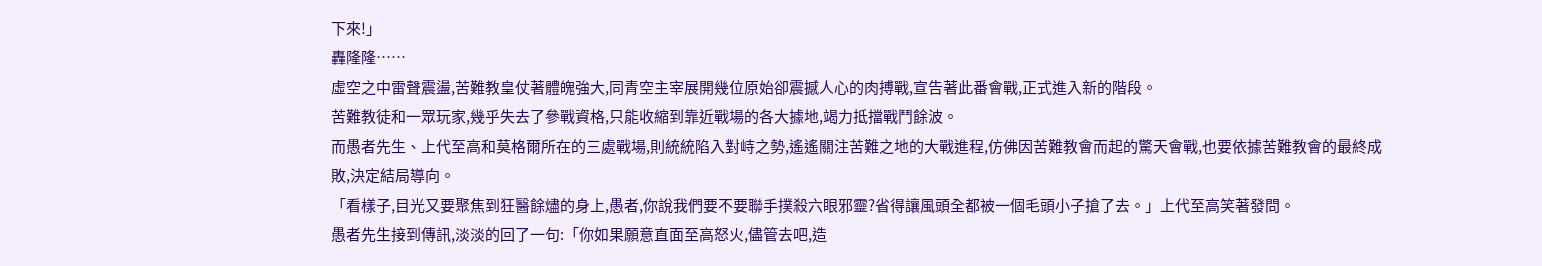下來!」
轟隆隆……
虛空之中雷聲震盪,苦難教皇仗著體魄強大,同青空主宰展開幾位原始卻震撼人心的肉搏戰,宣告著此番會戰,正式進入新的階段。
苦難教徒和一眾玩家,幾乎失去了參戰資格,只能收縮到靠近戰場的各大據地,竭力抵擋戰鬥餘波。
而愚者先生、上代至高和莫格爾所在的三處戰場,則統統陷入對峙之勢,遙遙關注苦難之地的大戰進程,仿佛因苦難教會而起的驚天會戰,也要依據苦難教會的最終成敗,決定結局導向。
「看樣子,目光又要聚焦到狂醫餘燼的身上,愚者,你說我們要不要聯手撲殺六眼邪靈?省得讓風頭全都被一個毛頭小子搶了去。」上代至高笑著發問。
愚者先生接到傳訊,淡淡的回了一句:「你如果願意直面至高怒火,儘管去吧,造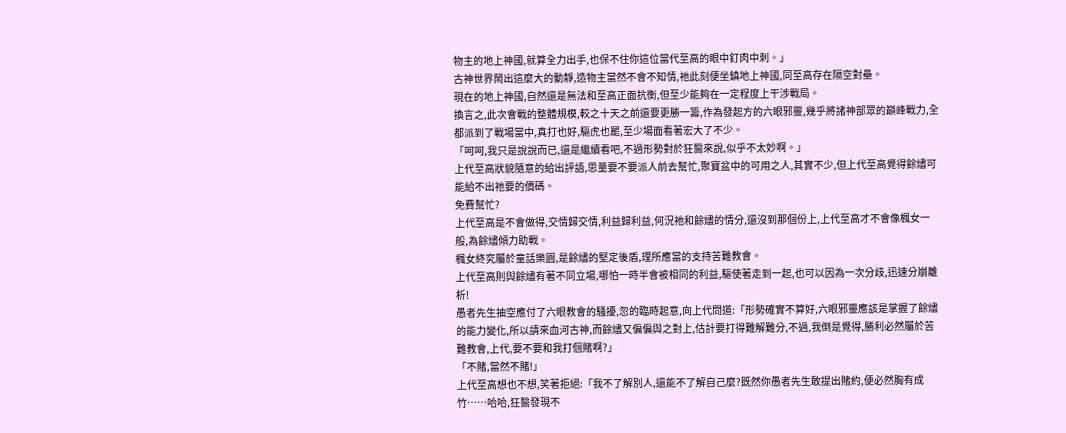物主的地上神國,就算全力出手,也保不住你這位當代至高的眼中釘肉中刺。」
古神世界鬧出這麼大的動靜,造物主當然不會不知情,祂此刻便坐鎮地上神國,同至高存在隔空對壘。
現在的地上神國,自然還是無法和至高正面抗衡,但至少能夠在一定程度上干涉戰局。
換言之,此次會戰的整體規模,較之十天之前還要更勝一籌,作為發起方的六眼邪靈,幾乎將諸神部眾的巔峰戰力,全都派到了戰場當中,真打也好,驅虎也罷,至少場面看著宏大了不少。
「呵呵,我只是說說而已,還是繼續看吧,不過形勢對於狂醫來說,似乎不太妙啊。」
上代至高狀貌隨意的給出評語,思量要不要派人前去幫忙,聚寶盆中的可用之人,其實不少,但上代至高覺得餘燼可能給不出祂要的價碼。
免費幫忙?
上代至高是不會做得,交情歸交情,利益歸利益,何況祂和餘燼的情分,還沒到那個份上,上代至高才不會像楓女一般,為餘燼傾力助戰。
楓女終究屬於童話樂園,是餘燼的堅定後盾,理所應當的支持苦難教會。
上代至高則與餘燼有著不同立場,哪怕一時半會被相同的利益,驅使著走到一起,也可以因為一次分歧,迅速分崩離析!
愚者先生抽空應付了六眼教會的騷擾,忽的臨時起意,向上代問道:「形勢確實不算好,六眼邪靈應該是掌握了餘燼的能力變化,所以請來血河古神,而餘燼又偏偏與之對上,估計要打得難解難分,不過,我倒是覺得,勝利必然屬於苦難教會,上代,要不要和我打個賭啊?」
「不賭,當然不賭!」
上代至高想也不想,笑著拒絕:「我不了解別人,還能不了解自己麼?既然你愚者先生敢提出賭約,便必然胸有成竹……哈哈,狂醫發現不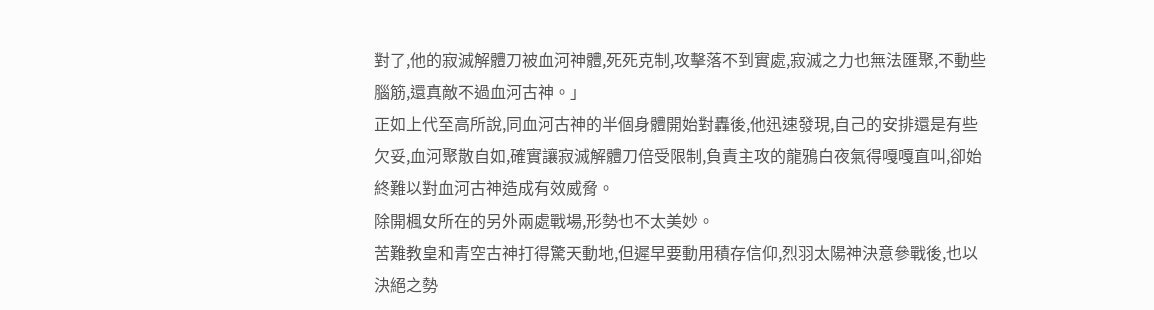對了,他的寂滅解體刀被血河神體,死死克制,攻擊落不到實處,寂滅之力也無法匯聚,不動些腦筋,還真敵不過血河古神。」
正如上代至高所說,同血河古神的半個身體開始對轟後,他迅速發現,自己的安排還是有些欠妥,血河聚散自如,確實讓寂滅解體刀倍受限制,負責主攻的龍鴉白夜氣得嘎嘎直叫,卻始終難以對血河古神造成有效威脅。
除開楓女所在的另外兩處戰場,形勢也不太美妙。
苦難教皇和青空古神打得驚天動地,但遲早要動用積存信仰,烈羽太陽神決意參戰後,也以決絕之勢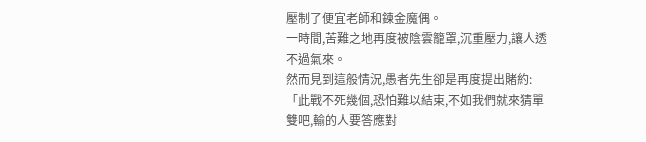壓制了便宜老師和鍊金魔偶。
一時間,苦難之地再度被陰雲籠罩,沉重壓力,讓人透不過氣來。
然而見到這般情況,愚者先生卻是再度提出賭約:「此戰不死幾個,恐怕難以結束,不如我們就來猜單雙吧,輸的人要答應對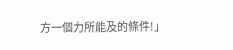方一個力所能及的條件!」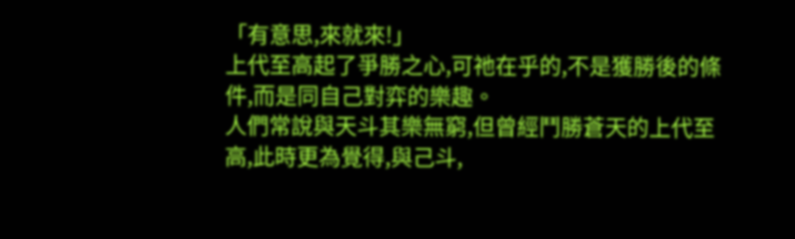「有意思,來就來!」
上代至高起了爭勝之心,可祂在乎的,不是獲勝後的條件,而是同自己對弈的樂趣。
人們常說與天斗其樂無窮,但曾經鬥勝蒼天的上代至高,此時更為覺得,與己斗,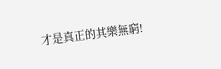才是真正的其樂無窮!